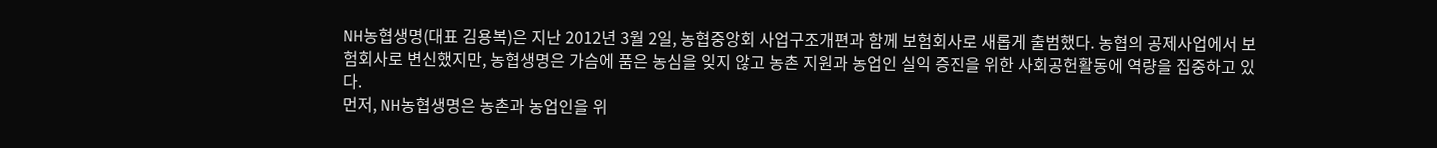NH농협생명(대표 김용복)은 지난 2012년 3월 2일, 농협중앙회 사업구조개편과 함께 보험회사로 새롭게 출범했다. 농협의 공제사업에서 보험회사로 변신했지만, 농협생명은 가슴에 품은 농심을 잊지 않고 농촌 지원과 농업인 실익 증진을 위한 사회공헌활동에 역량을 집중하고 있다.
먼저, NH농협생명은 농촌과 농업인을 위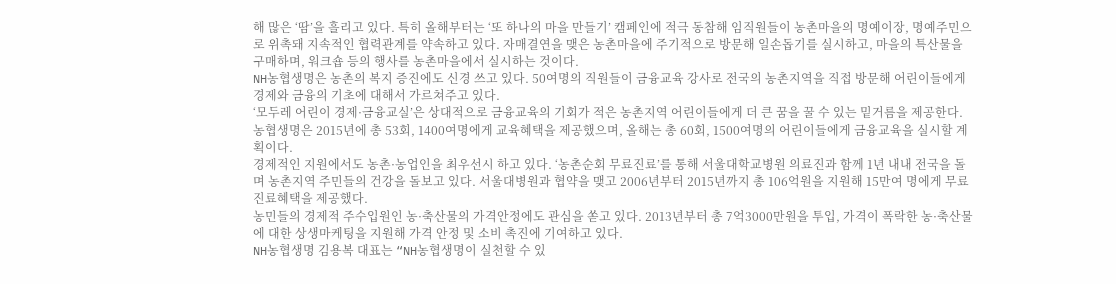해 많은 ‘땀’을 흘리고 있다. 특히 올해부터는 ‘또 하나의 마을 만들기’ 캠페인에 적극 동참해 임직원들이 농촌마을의 명예이장, 명예주민으로 위촉돼 지속적인 협력관계를 약속하고 있다. 자매결연을 맺은 농촌마을에 주기적으로 방문해 일손돕기를 실시하고, 마을의 특산물을 구매하며, 워크숍 등의 행사를 농촌마을에서 실시하는 것이다.
NH농협생명은 농촌의 복지 증진에도 신경 쓰고 있다. 50여명의 직원들이 금융교육 강사로 전국의 농촌지역을 직접 방문해 어린이들에게 경제와 금융의 기초에 대해서 가르쳐주고 있다.
‘모두레 어린이 경제·금융교실’은 상대적으로 금융교육의 기회가 적은 농촌지역 어린이들에게 더 큰 꿈을 꿀 수 있는 밑거름을 제공한다.
농협생명은 2015년에 총 53회, 1400여명에게 교육혜택을 제공했으며, 올해는 총 60회, 1500여명의 어린이들에게 금융교육을 실시할 계획이다.
경제적인 지원에서도 농촌·농업인을 최우선시 하고 있다. ‘농촌순회 무료진료’를 통해 서울대학교병원 의료진과 함께 1년 내내 전국을 돌며 농촌지역 주민들의 건강을 돌보고 있다. 서울대병원과 협약을 맺고 2006년부터 2015년까지 총 106억원을 지원해 15만여 명에게 무료진료혜택을 제공했다.
농민들의 경제적 주수입원인 농·축산물의 가격안정에도 관심을 쏟고 있다. 2013년부터 총 7억3000만원을 투입, 가격이 폭락한 농·축산물에 대한 상생마케팅을 지원해 가격 안정 및 소비 촉진에 기여하고 있다.
NH농협생명 김용복 대표는 “NH농협생명이 실천할 수 있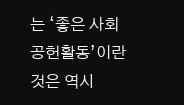는 ‘좋은 사회공헌활동’이란 것은 역시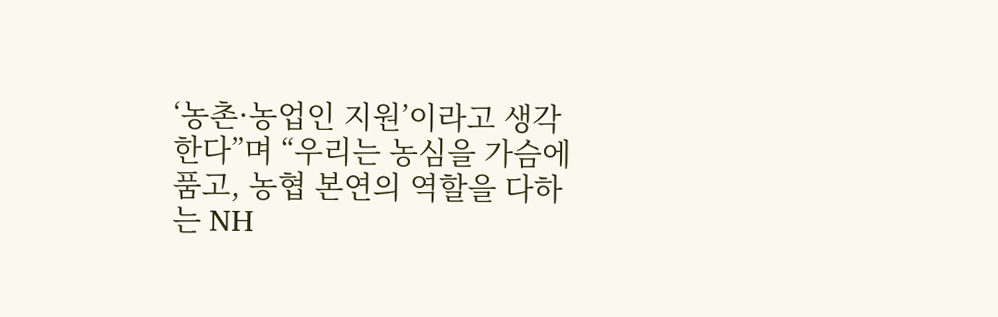‘농촌·농업인 지원’이라고 생각한다”며 “우리는 농심을 가슴에 품고, 농협 본연의 역할을 다하는 NH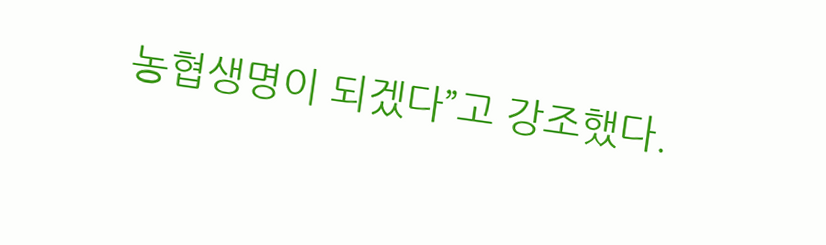농협생명이 되겠다”고 강조했다.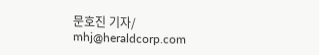문호진 기자/
mhj@heraldcorp.com